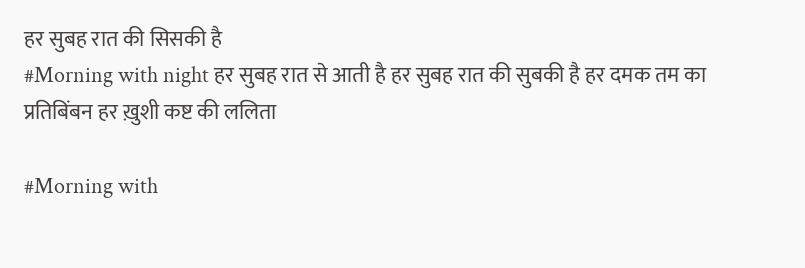हर सुबह रात की सिसकी है
#Morning with night हर सुबह रात से आती है हर सुबह रात की सुबकी है हर दमक तम का प्रतिबिंबन हर ख़ुशी कष्ट की ललिता

#Morning with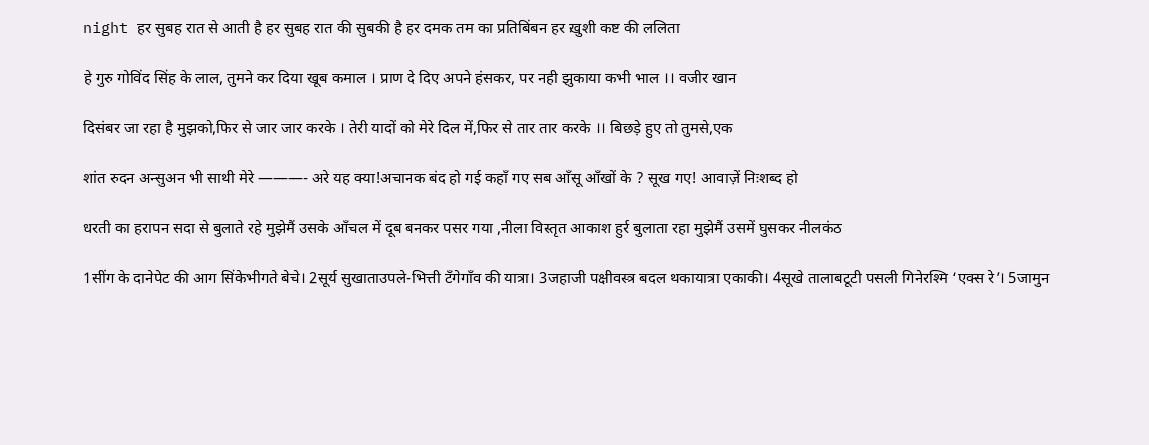night हर सुबह रात से आती है हर सुबह रात की सुबकी है हर दमक तम का प्रतिबिंबन हर ख़ुशी कष्ट की ललिता

हे गुरु गोविंद सिंह के लाल, तुमने कर दिया खूब कमाल । प्राण दे दिए अपने हंसकर, पर नही झुकाया कभी भाल ।। वजीर खान

दिसंबर जा रहा है मुझको,फिर से जार जार करके । तेरी यादों को मेरे दिल में,फिर से तार तार करके ।। बिछड़े हुए तो तुमसे,एक

शांत रुदन अन्सुअन भी साथी मेरे ———- अरे यह क्या!अचानक बंद हो गई कहाँ गए सब आँसू आँखों के ? सूख गए! आवाज़ें निःशब्द हो

धरती का हरापन सदा से बुलाते रहे मुझेमैं उसके आँचल में दूब बनकर पसर गया ,नीला विस्तृत आकाश हुर्र बुलाता रहा मुझेमैं उसमें घुसकर नीलकंठ

1सींग के दानेपेट की आग सिंकेभीगते बेचे। 2सूर्य सुखाताउपले-भित्ती टँगेगाँव की यात्रा। 3जहाजी पक्षीवस्त्र बदल थकायात्रा एकाकी। 4सूखे तालाबटूटी पसली गिनेरश्मि ‘एक्स रे’। 5जामुन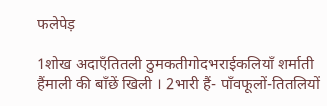फलेपेड़

1शोख अदाएँतितली ठुमकतीगोदभराईकलियाँ शर्माती हैंमाली की बाँछें खिली । 2भारी हैं- पाँवफूलों-तितलियों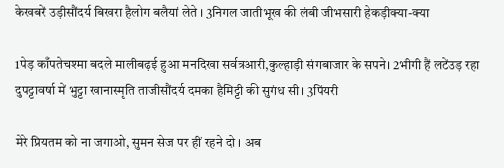केखबरें उड़ीसौंदर्य बिखरा हैलोग बलैयां लेते । 3निगल जातीभूख की लंबी जीभसारी हेकड़ीक्या-क्या

1पेड़ काँपतेचश्मा बदले मालीबढ़ई हुआ मनदिखा सर्वत्रआरी,कुल्हाड़ी संगबाजार के सपने। 2भीगी हैं लटेंउड़ रहा दुपट्टावर्षा में भुट्टा खानास्मृति ताजीसौंदर्य दमका हैमिट्टी की सुगंध सी। 3पिंयरी

मेरे प्रियतम को ना जगाओ, सुमन सेज पर हीं रहने दो । अब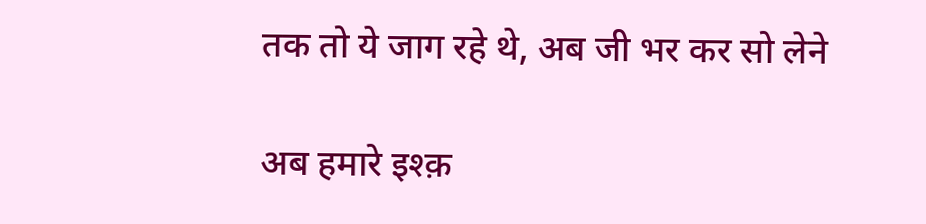तक तो ये जाग रहे थे, अब जी भर कर सो लेने

अब हमारे इश्क़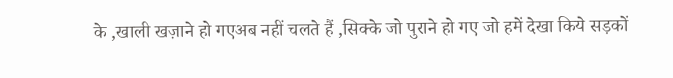के ,खाली खज़ाने हो गएअब नहीं चलते हैं ,सिक्के जो पुराने हो गए जो हमें देखा किये सड़कों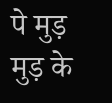पे मुड़ मुड़ के